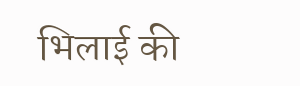भिलाई की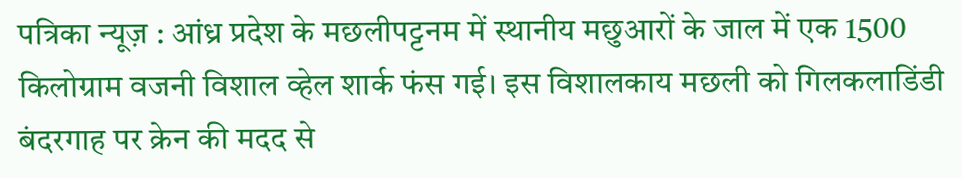पत्रिका न्यूज़ : आंध्र प्रदेश के मछलीपट्टनम में स्थानीय मछुआरों के जाल में एक 1500 किलोग्राम वजनी विशाल व्हेल शार्क फंस गई। इस विशालकाय मछली को गिलकलाडिंडी बंदरगाह पर क्रेन की मदद से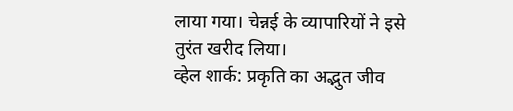लाया गया। चेन्नई के व्यापारियों ने इसे तुरंत खरीद लिया।
व्हेल शार्क: प्रकृति का अद्भुत जीव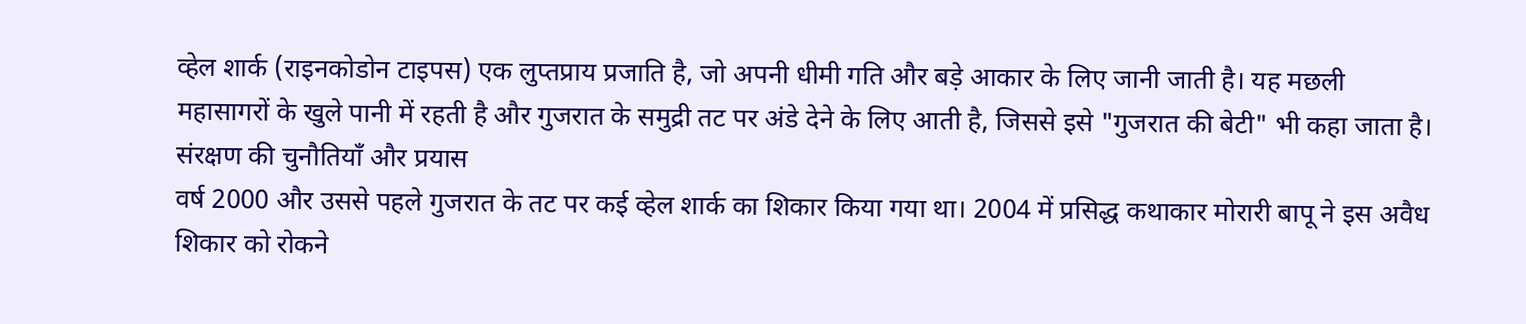व्हेल शार्क (राइनकोडोन टाइपस) एक लुप्तप्राय प्रजाति है, जो अपनी धीमी गति और बड़े आकार के लिए जानी जाती है। यह मछली महासागरों के खुले पानी में रहती है और गुजरात के समुद्री तट पर अंडे देने के लिए आती है, जिससे इसे "गुजरात की बेटी" भी कहा जाता है।
संरक्षण की चुनौतियाँ और प्रयास
वर्ष 2000 और उससे पहले गुजरात के तट पर कई व्हेल शार्क का शिकार किया गया था। 2004 में प्रसिद्ध कथाकार मोरारी बापू ने इस अवैध शिकार को रोकने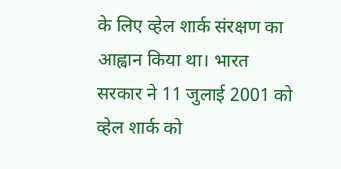के लिए व्हेल शार्क संरक्षण का आह्वान किया था। भारत सरकार ने 11 जुलाई 2001 को व्हेल शार्क को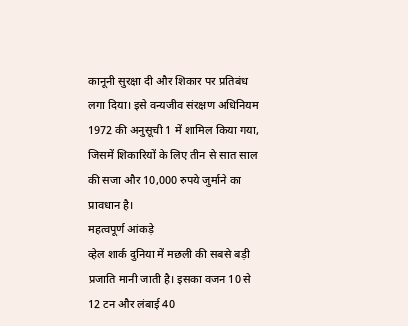कानूनी सुरक्षा दी और शिकार पर प्रतिबंध लगा दिया। इसे वन्यजीव संरक्षण अधिनियम 1972 की अनुसूची 1 में शामिल किया गया, जिसमें शिकारियों के लिए तीन से सात साल की सजा और 10,000 रुपये जुर्माने का प्रावधान है।
महत्वपूर्ण आंकड़े
व्हेल शार्क दुनिया में मछली की सबसे बड़ी प्रजाति मानी जाती है। इसका वजन 10 से 12 टन और लंबाई 40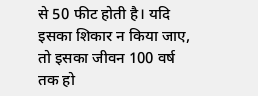से 50 फीट होती है। यदि इसका शिकार न किया जाए, तो इसका जीवन 100 वर्ष तक हो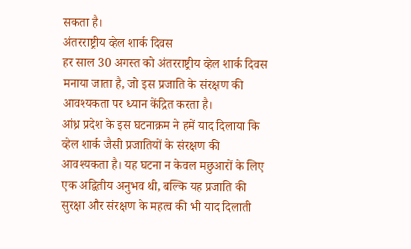सकता है।
अंतरराष्ट्रीय व्हेल शार्क दिवस
हर साल 30 अगस्त को अंतरराष्ट्रीय व्हेल शार्क दिवस मनाया जाता है, जो इस प्रजाति के संरक्षण की आवश्यकता पर ध्यान केंद्रित करता है।
आंध्र प्रदेश के इस घटनाक्रम ने हमें याद दिलाया कि व्हेल शार्क जैसी प्रजातियों के संरक्षण की आवश्यकता है। यह घटना न केवल मछुआरों के लिए एक अद्वितीय अनुभव थी, बल्कि यह प्रजाति की सुरक्षा और संरक्षण के महत्व की भी याद दिलाती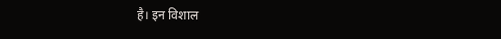है। इन विशाल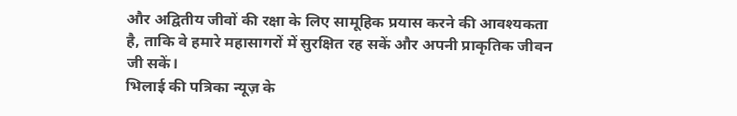और अद्वितीय जीवों की रक्षा के लिए सामूहिक प्रयास करने की आवश्यकता है, ताकि वे हमारे महासागरों में सुरक्षित रह सकें और अपनी प्राकृतिक जीवन जी सकें।
भिलाई की पत्रिका न्यूज़ के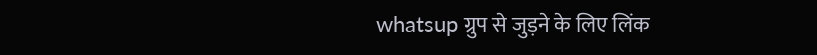whatsup ग्रुप से जुड़ने के लिए लिंक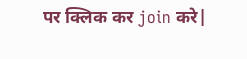पर क्लिक कर join करे|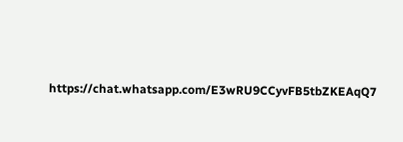https://chat.whatsapp.com/E3wRU9CCyvFB5tbZKEAqQ7